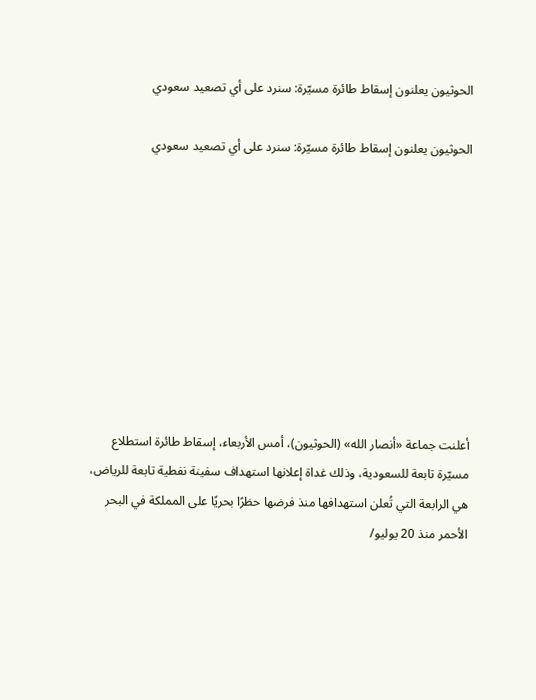الحوثيون يعلنون إسقاط طائرة مسيّرة: سنرد على أي تصعيد سعودي

الحوثيون يعلنون إسقاط طائرة مسيّرة: سنرد على أي تصعيد سعودي









أعلنت جماعة «أنصار الله» (الحوثيون)، أمس الأربعاء، إسقاط طائرة استطلاع مسيّرة تابعة للسعودية، وذلك غداة إعلانها استهداف سفينة نفطية تابعة للرياض، هي الرابعة التي تُعلن استهدافها منذ فرضها حظرًا بحريًا على المملكة في البحر الأحمر منذ 20 يوليو/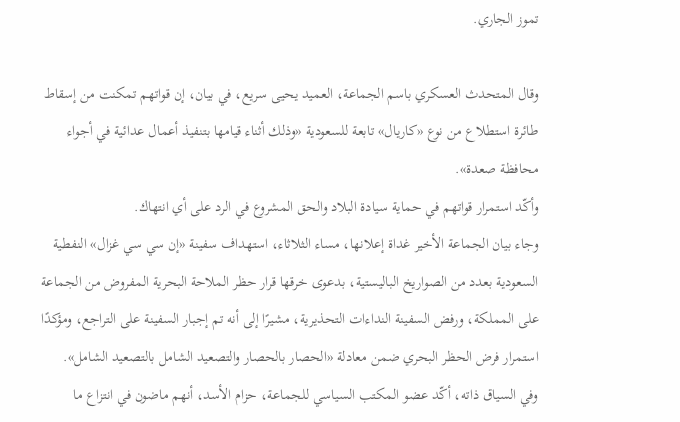تموز الجاري.

وقال المتحدث العسكري باسم الجماعة، العميد يحيى سريع، في بيان، إن قواتهم تمكنت من إسقاط طائرة استطلاع من نوع «كاريال» تابعة للسعودية «وذلك أثناء قيامها بتنفيذ أعمال عدائية في أجواء محافظة صعدة».
وأكّد استمرار قواتهم في حماية سيادة البلاد والحق المشروع في الرد على أي انتهاك.
وجاء بيان الجماعة الأخير غداة إعلانها، مساء الثلاثاء، استهداف سفينة «إن سي سي غزال» النفطية السعودية بعدد من الصواريخ الباليستية، بدعوى خرقها قرار حظر الملاحة البحرية المفروض من الجماعة على المملكة، ورفض السفينة النداءات التحذيرية، مشيرًا إلى أنه تم إجبار السفينة على التراجع، ومؤكدًا استمرار فرض الحظر البحري ضمن معادلة «الحصار بالحصار والتصعيد الشامل بالتصعيد الشامل».
وفي السياق ذاته، أكّد عضو المكتب السياسي للجماعة، حزام الأسد، أنهم ماضون في انتزاع ما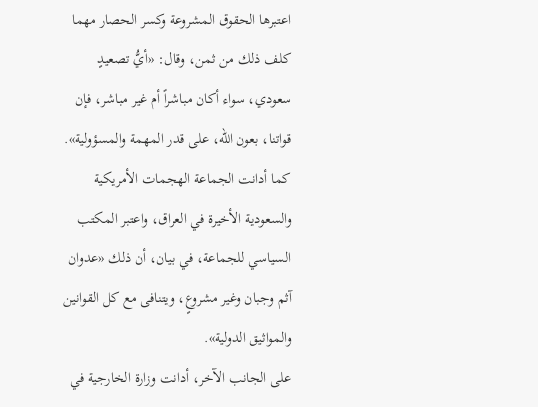اعتبرها الحقوق المشروعة وكسر الحصار مهما كلف ذلك من ثمن، وقال: «أيُّ تصعيدٍ سعودي، سواء أكان مباشراً أم غير مباشر، فإن قواتنا، بعون الله، على قدر المهمة والمسؤولية».
كما أدانت الجماعة الهجمات الأمريكية والسعودية الأخيرة في العراق، واعتبر المكتب السياسي للجماعة، في بيان، أن ذلك «عدوان آثم وجبان وغير مشروعٍ، ويتنافى مع كل القوانين والمواثيق الدولية».
على الجانب الآخر، أدانت وزارة الخارجية في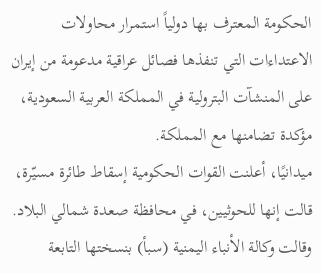الحكومة المعترف بها دولياً استمرار محاولات الاعتداءات التي تنفذها فصائل عراقية مدعومة من إيران على المنشآت البترولية في المملكة العربية السعودية، مؤكدة تضامنها مع المملكة.
ميدانيًا، أعلنت القوات الحكومية إسقاط طائرة مسيّرة، قالت إنها للحوثيين، في محافظة صعدة شمالي البلاد. وقالت وكالة الأنباء اليمنية (سبأ) بنسختها التابعة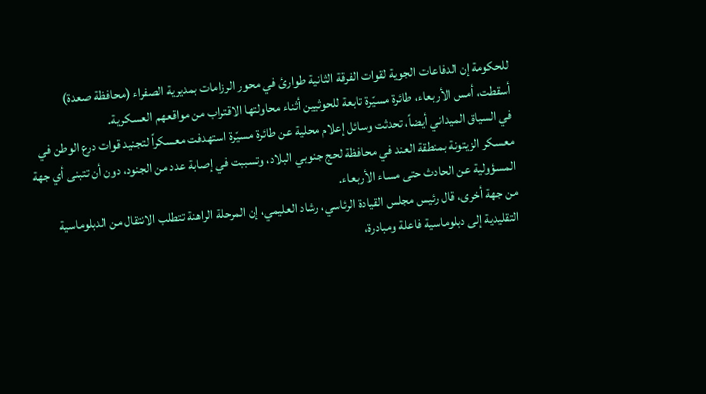للحكومة إن الدفاعات الجوية لقوات الفرقة الثانية طوارئ في محور الرزامات بمديرية الصفراء (محافظة صعدة) أسقطت، أمس الأربعاء، طائرة مسيّرة تابعة للحوثيين أثناء محاولتها الاقتراب من مواقعهم العسكرية.
في السياق الميداني أيضاً، تحدثت وسائل إعلام محلية عن طائرة مسيّرة استهدفت معسكراً لتجنيد قوات درع الوطن في معسكر الزيتونة بمنطقة العند في محافظة لحج جنوبي البلاد، وتسببت في إصابة عدد من الجنود، دون أن تتبنى أي جهة المسؤولية عن الحادث حتى مساء الأربعاء.
من جهة أخرى، قال رئيس مجلس القيادة الرئاسي، رشاد العليمي، إن المرحلة الراهنة تتطلب الانتقال من الدبلوماسية التقليدية إلى دبلوماسية فاعلة ومبادرة،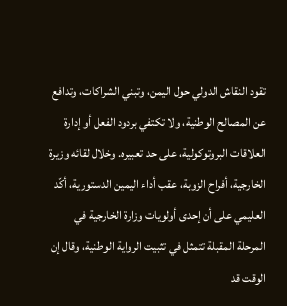تقود النقاش الدولي حول اليمن، وتبني الشراكات، وتدافع عن المصالح الوطنية، ولا تكتفي بردود الفعل أو إدارة العلاقات البروتوكولية، على حد تعبيره. وخلال لقائه وزيرة الخارجية، أفراح الزوبة، عقب أداء اليمين الدستورية، أكّد العليمي على أن إحدى أولويات وزارة الخارجية في المرحلة المقبلة تتمثل في تثبيت الرواية الوطنية، وقال إن الوقت قد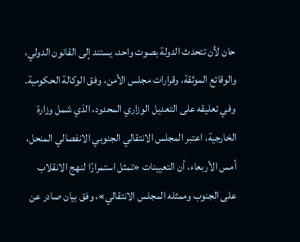حان لأن تتحدث الدولة بصوت واحد، يستند إلى القانون الدولي، والوقائع الموثقة، وقرارات مجلس الأمن، وفق الوكالة الحكومية.
وفي تعليقه على التعديل الوزاري المحدود، الذي شمل وزارة الخارجية، اعتبر المجلس الانتقالي الجنوبي الانفصالي المنحل، أمس الأربعاء، أن التعيينات «تمثل استمرارًا لنهج الانقلاب على الجنوب وممثله المجلس الانتقالي»، وفق بيان صادر عن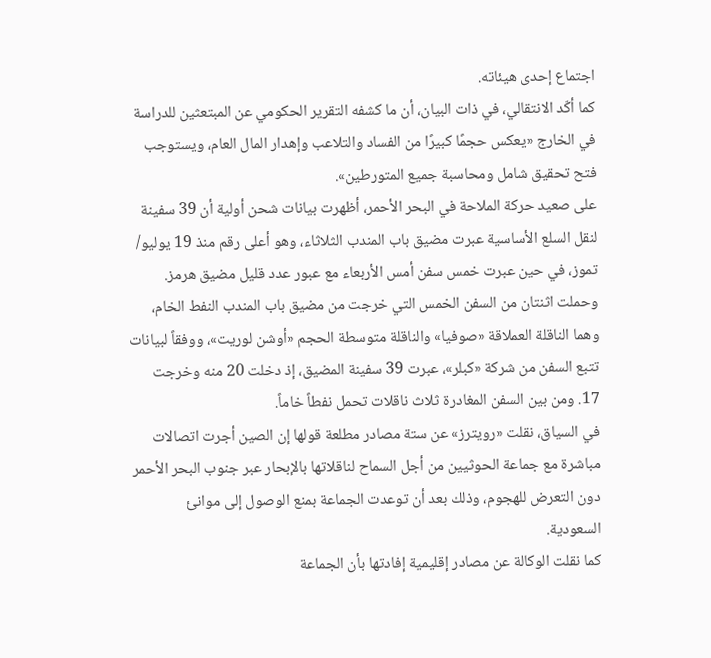اجتماع إحدى هيئاته.
كما أكّد الانتقالي، في ذات البيان، أن ما كشفه التقرير الحكومي عن المبتعثين للدراسة في الخارج «يعكس حجمًا كبيرًا من الفساد والتلاعب وإهدار المال العام، ويستوجب فتح تحقيق شامل ومحاسبة جميع المتورطين».
على صعيد حركة الملاحة في البحر الأحمر، أظهرت بيانات شحن أولية أن 39 سفينة لنقل السلع الأساسية عبرت مضيق باب المندب الثلاثاء، وهو أعلى رقم منذ 19 يوليو/ تموز، في حين عبرت خمس سفن أمس الأربعاء مع عبور عدد قليل مضيق هرمز.
وحملت اثنتان من السفن الخمس التي خرجت من مضيق باب المندب النفط الخام، وهما الناقلة العملاقة «صوفيا» والناقلة متوسطة الحجم «أوشن لوريت»، ووفقاً لبيانات تتبع السفن من شركة «كبلر»، عبرت 39 سفينة المضيق، إذ دخلت 20 منه وخرجت 17. ومن بين السفن المغادرة ثلاث ناقلات تحمل نفطاً خاماً.
في السياق، نقلت «رويترز» عن ستة مصادر مطلعة قولها إن الصين أجرت اتصالات مباشرة مع جماعة الحوثيين من أجل السماح لناقلاتها بالإبحار عبر جنوب البحر الأحمر دون التعرض للهجوم، وذلك بعد أن توعدت الجماعة بمنع الوصول إلى موانئ السعودية.
كما نقلت الوكالة عن مصادر إقليمية إفادتها بأن الجماعة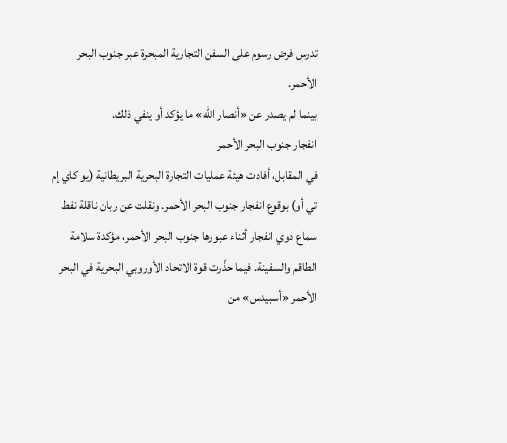تدرس فرض رسوم على السفن التجارية المبحرة عبر جنوب البحر الأحمر.
بينما لم يصدر عن «أنصار الله» ما يؤكد أو ينفي ذلك.
انفجار جنوب البحر الأحمر
في المقابل، أفادت هيئة عمليات التجارة البحرية البريطانية (يو كاي إم تي أو) بوقوع انفجار جنوب البحر الأحمر. ونقلت عن ربان ناقلة نفط سماع دوي انفجار أثناء عبورها جنوب البحر الأحمر، مؤكدة سلامة الطاقم والسفينة. فيما حذّرت قوة الاتحاد الأوروبي البحرية في البحر الأحمر «أسبيدس» من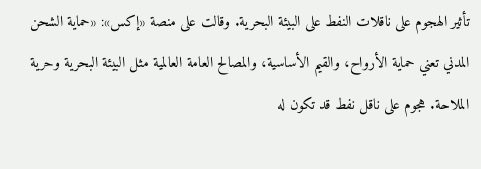تأثير الهجوم على ناقلات النفط على البيئة البحرية. وقالت على منصة «إكس»: «حماية الشحن المدني تعني حماية الأرواح، والقيم الأساسية، والمصالح العامة العالمية مثل البيئة البحرية وحرية الملاحة. هجوم على ناقل نفط قد تكون له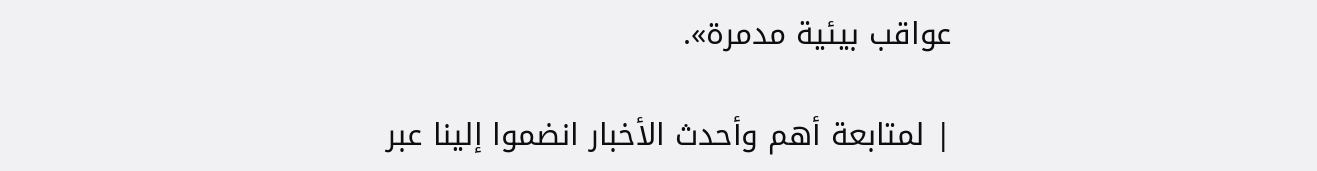عواقب بيئية مدمرة».

| لمتابعة أهم وأحدث الأخبار انضموا إلينا عبر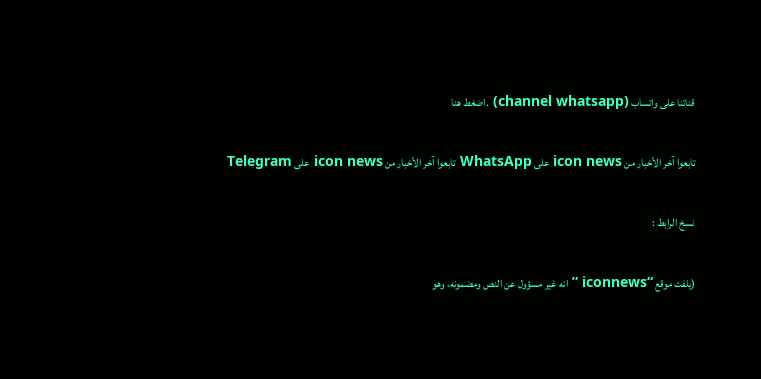قناتنا على واتساب (channel whatsapp) .اضغط هنا

تابعوا آخر الأخبار من icon news على WhatsApp تابعوا آخر الأخبار من icon news على Telegram

نسخ الرابط :

(يلفت موقع “iconnews ” انه غير مسؤول عن النص ومضمونه، وهو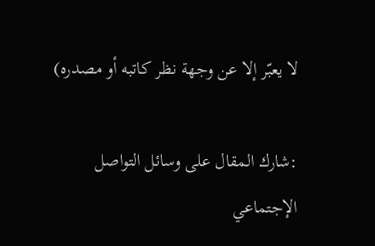لا يعبّر إلا عن وجهة نظر كاتبه أو مصدره)

:شارك المقال على وسائل التواصل الإجتماعي